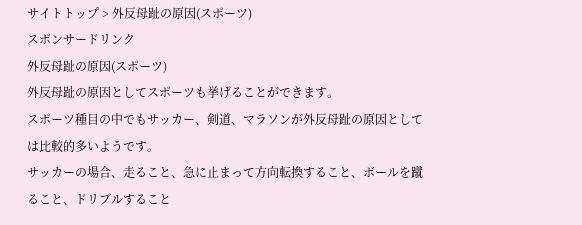サイトトップ > 外反母趾の原因(スポーツ)
スポンサードリンク
外反母趾の原因(スポーツ)
外反母趾の原因としてスポーツも挙げることができます。
スポーツ種目の中でもサッカー、剣道、マラソンが外反母趾の原因としては比較的多いようです。
サッカーの場合、走ること、急に止まって方向転換すること、ボールを蹴ること、ドリブルすること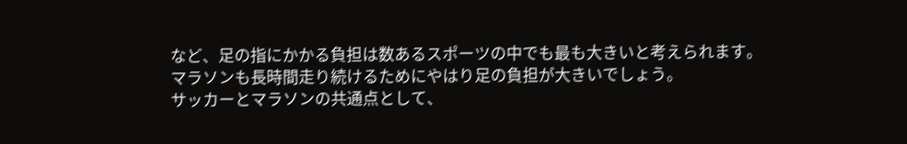など、足の指にかかる負担は数あるスポーツの中でも最も大きいと考えられます。
マラソンも長時間走り続けるためにやはり足の負担が大きいでしょう。
サッカーとマラソンの共通点として、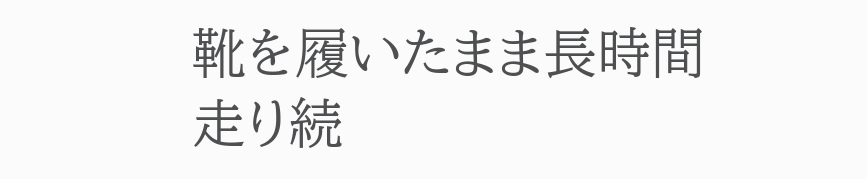靴を履いたまま長時間走り続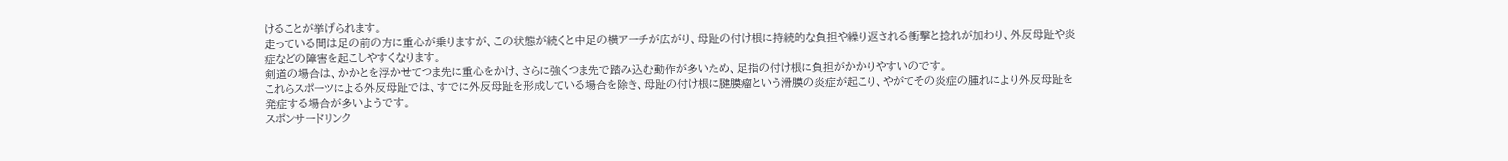けることが挙げられます。
走っている間は足の前の方に重心が乗りますが、この状態が続くと中足の横アーチが広がり、母趾の付け根に持続的な負担や繰り返される衝撃と捻れが加わり、外反母趾や炎症などの障害を起こしやすくなります。
剣道の場合は、かかとを浮かせてつま先に重心をかけ、さらに強くつま先で踏み込む動作が多いため、足指の付け根に負担がかかりやすいのです。
これらスポーツによる外反母趾では、すでに外反母趾を形成している場合を除き、母趾の付け根に腱膜瘤という滑膜の炎症が起こり、やがてその炎症の腫れにより外反母趾を発症する場合が多いようです。
スポンサードリンク